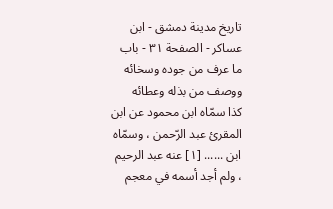تاريخ مدينة دمشق - ابن عساكر - الصفحة ٣١ - باب ما عرف من جوده وسخائه ووصف من بذله وعطائه
كذا سمّاه ابن محمود عن ابن المقرئ عبد الرّحمن ، وسمّاه ابن ...... [١] عنه عبد الرحيم ، ولم أجد أسمه في معجم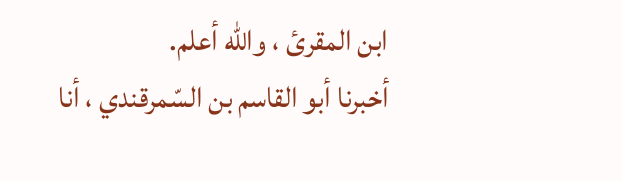ابن المقرئ ، والله أعلم.
أخبرنا أبو القاسم بن السّمرقندي ، أنا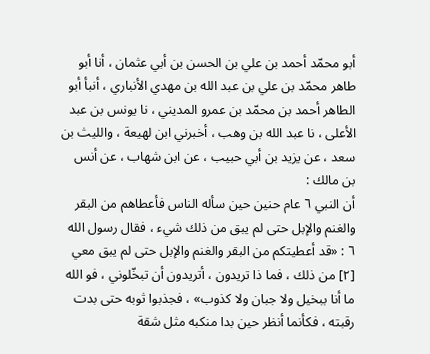أبو محمّد أحمد بن علي بن الحسن بن أبي عثمان ، أنا أبو طاهر محمّد بن علي بن عبد الله بن مهدي الأنباري ، أنبأ أبو الطاهر أحمد بن محمّد بن عمرو المديني ، نا يونس بن عبد الأعلى ، نا عبد الله بن وهب ، أخبرني ابن لهيعة ، والليث بن سعد ، عن يزيد بن أبي حبيب ، عن ابن شهاب ، عن أنس بن مالك :
أن النبي ٦ عام حنين حين سأله الناس فأعطاهم من البقر والغنم والإبل حتى لم يبق من ذلك شيء ، فقال رسول الله ٦ : «قد أعطيتكم من البقر والغنم والإبل حتى لم يبق معي [٢] من ذلك ، فما ذا تريدون ، أتريدون أن تبخّلوني ، فو الله ما أنا ببخيل ولا جبان ولا كذوب» ، فجذبوا ثوبه حتى بدت رقبته ، فكأنما أنظر حين بدا منكبه مثل شقة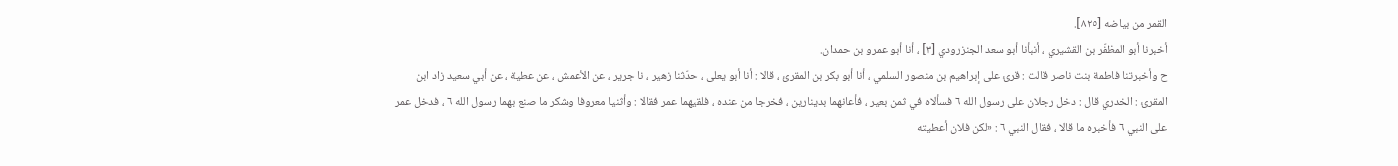القمر من بياضه [٨٢٥].
أخبرنا أبو المظفّر بن القشيري ، أنبأنا أبو سعد الجنزرودي [٣] ، أنا أبو عمرو بن حمدان.
ح وأخبرتنا فاطمة بنت ناصر قالت : قرئ على إبراهيم بن منصور السلمي ، أنا أبو بكر بن المقرئ ، قالا : أنا أبو يعلى ، حدّثنا زهير ، نا جرير ، عن الأعمش ، عن عطية ، عن أبي سعيد زاد ابن المقرئ : الخدري قال : دخل رجلان على رسول الله ٦ فسألاه في ثمن بعير ، فأعانهما بدينارين ، فخرجا من عنده ، فلقيهما عمر فقالا : وأثنيا معروفا وشكر ما صنع بهما رسول الله ٦ ، فدخل عمر على النبي ٦ فأخبره ما قالا ، فقال النبي ٦ : «لكن فلان أعطيته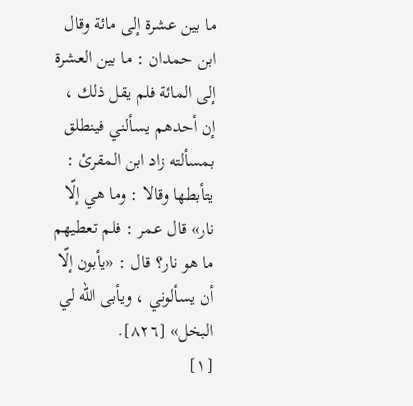ما بين عشرة إلى مائة وقال ابن حمدان : ما بين العشرة إلى المائة فلم يقل ذلك ، إن أحدهم يسألني فينطلق بمسألته زاد ابن المقرئ : يتأبطها وقالا : وما هي إلّا نار» قال عمر : فلم تعطيهم ما هو نار؟ قال : «يأبون إلّا أن يسألوني ، ويأبى الله لي البخل» [٨٢٦].
[١]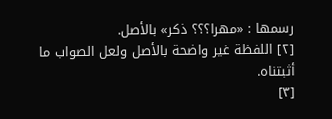رسمها : «مهرا؟؟؟ ذكر» بالأصل.
[٢] اللفظة غير واضحة بالأصل ولعل الصواب ما أثبتناه.
[٣]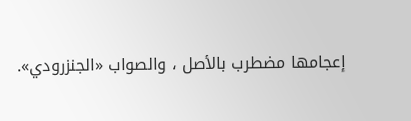إعجامها مضطرب بالأصل ، والصواب «الجنزرودي».